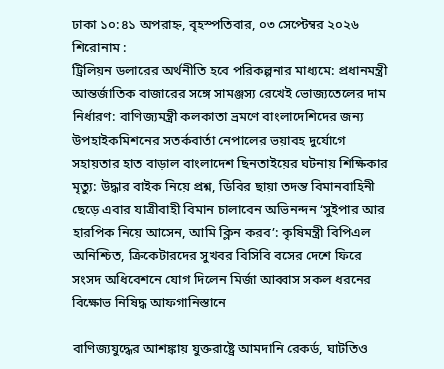ঢাকা ১০:৪১ অপরাহ্ন, বৃহস্পতিবার, ০৩ সেপ্টেম্বর ২০২৬
শিরোনাম :
ট্রিলিয়ন ডলারের অর্থনীতি হবে পরিকল্পনার মাধ্যমে: প্রধানমন্ত্রী আন্তর্জাতিক বাজারের সঙ্গে সামঞ্জস্য রেখেই ভোজ্যতেলের দাম নির্ধারণ: বাণিজ্যমন্ত্রী কলকাতা ভ্রমণে বাংলাদেশিদের জন্য উপহাইকমিশনের সতর্কবার্তা নেপালের ভয়াবহ দুর্যোগে সহায়তার হাত বাড়াল বাংলাদেশ ছিনতাইয়ের ঘটনায় শিক্ষিকার মৃত্যু: উদ্ধার বাইক নিয়ে প্রশ্ন, ডিবির ছায়া তদন্ত বিমানবাহিনী ছেড়ে এবার যাত্রীবাহী বিমান চালাবেন অভিনন্দন ‘সুইপার আর হারপিক নিয়ে আসেন, আমি ক্লিন করব’: কৃষিমন্ত্রী বিপিএল অনিশ্চিত, ক্রিকেটারদের সুখবর বিসিবি বসের দেশে ফিরে সংসদ অধিবেশনে যোগ দিলেন মির্জা আব্বাস সকল ধরনের বিক্ষোভ নিষিদ্ধ আফগানিস্তানে

বাণিজ্যযুদ্ধের আশঙ্কায় যুক্তরাষ্ট্রে আমদানি রেকর্ড, ঘাটতিও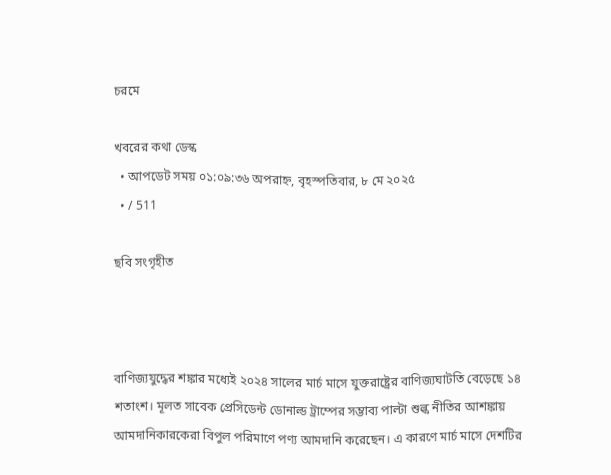চরমে

খবরের কথা ডেস্ক
  • আপডেট সময় ০১:০৯:৩৬ অপরাহ্ন, বৃহস্পতিবার, ৮ মে ২০২৫
  • / 511

ছবি সংগৃহীত



বাণিজ্যযুদ্ধের শঙ্কার মধ্যেই ২০২৪ সালের মার্চ মাসে যুক্তরাষ্ট্রের বাণিজ্যঘাটতি বেড়েছে ১৪ শতাংশ। মূলত সাবেক প্রেসিডেন্ট ডোনাল্ড ট্রাম্পের সম্ভাব্য পাল্টা শুল্ক নীতির আশঙ্কায় আমদানিকারকেরা বিপুল পরিমাণে পণ্য আমদানি করেছেন। এ কারণে মার্চ মাসে দেশটির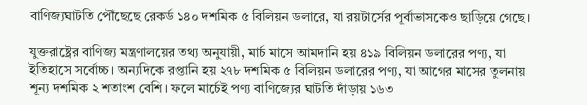বাণিজ্যঘাটতি পৌঁছেছে রেকর্ড ১৪০ দশমিক ৫ বিলিয়ন ডলারে, যা রয়টার্সের পূর্বাভাসকেও ছাড়িয়ে গেছে।

যুক্তরাষ্ট্রের বাণিজ্য মন্ত্রণালয়ের তথ্য অনুযায়ী, মার্চ মাসে আমদানি হয় ৪১৯ বিলিয়ন ডলারের পণ্য, যা ইতিহাসে সর্বোচ্চ। অন্যদিকে রপ্তানি হয় ২৭৮ দশমিক ৫ বিলিয়ন ডলারের পণ্য, যা আগের মাসের তুলনায় শূন্য দশমিক ২ শতাংশ বেশি। ফলে মার্চেই পণ্য বাণিজ্যের ঘাটতি দাঁড়ায় ১৬৩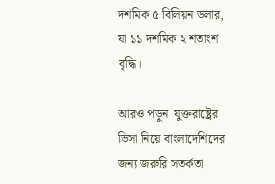দশমিক ৫ বিলিয়ন ডলার, যা ১১ দশমিক ২ শতাংশ বৃদ্ধি।

আরও পড়ুন  যুক্তরাষ্ট্রের ভিসা নিয়ে বাংলাদেশিদের জন্য জরুরি সতর্কতা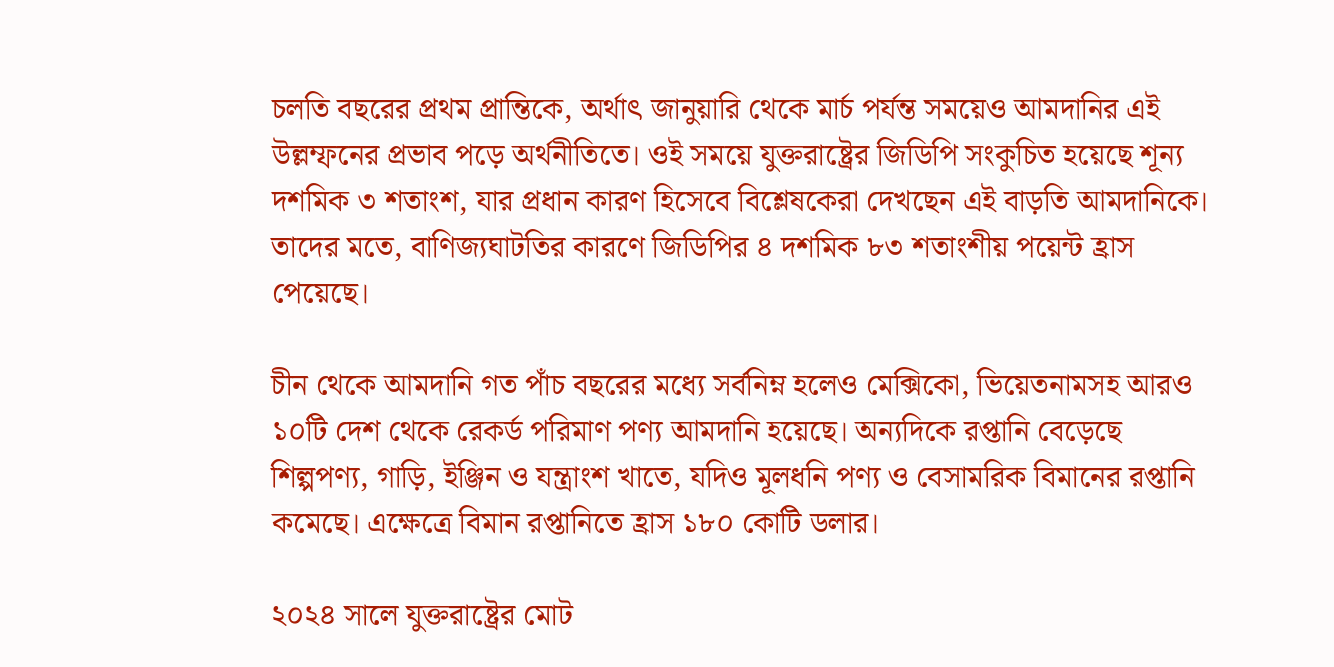চলতি বছরের প্রথম প্রান্তিকে, অর্থাৎ জানুয়ারি থেকে মার্চ পর্যন্ত সময়েও আমদানির এই উল্লম্ফনের প্রভাব পড়ে অর্থনীতিতে। ওই সময়ে যুক্তরাষ্ট্রের জিডিপি সংকুচিত হয়েছে শূন্য দশমিক ৩ শতাংশ, যার প্রধান কারণ হিসেবে বিশ্লেষকেরা দেখছেন এই বাড়তি আমদানিকে। তাদের মতে, বাণিজ্যঘাটতির কারণে জিডিপির ৪ দশমিক ৮৩ শতাংশীয় পয়েন্ট হ্রাস পেয়েছে।

চীন থেকে আমদানি গত পাঁচ বছরের মধ্যে সর্বনিম্ন হলেও মেক্সিকো, ভিয়েতনামসহ আরও ১০টি দেশ থেকে রেকর্ড পরিমাণ পণ্য আমদানি হয়েছে। অন্যদিকে রপ্তানি বেড়েছে শিল্পপণ্য, গাড়ি, ইঞ্জিন ও যন্ত্রাংশ খাতে, যদিও মূলধনি পণ্য ও বেসামরিক বিমানের রপ্তানি কমেছে। এক্ষেত্রে বিমান রপ্তানিতে হ্রাস ১৮০ কোটি ডলার।

২০২৪ সালে যুক্তরাষ্ট্রের মোট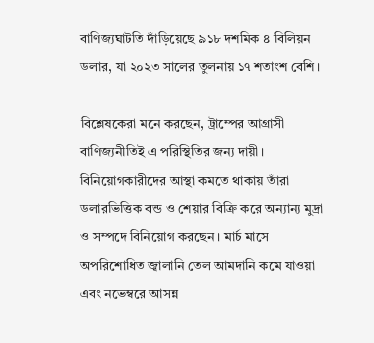বাণিজ্যঘাটতি দাঁড়িয়েছে ৯১৮ দশমিক ৪ বিলিয়ন ডলার, যা ২০২৩ সালের তুলনায় ১৭ শতাংশ বেশি।

বিশ্লেষকেরা মনে করছেন, ট্রাম্পের আগ্রাসী বাণিজ্যনীতিই এ পরিস্থিতির জন্য দায়ী। বিনিয়োগকারীদের আস্থা কমতে থাকায় তাঁরা ডলারভিত্তিক বন্ড ও শেয়ার বিক্রি করে অন্যান্য মুদ্রা ও সম্পদে বিনিয়োগ করছেন। মার্চ মাসে অপরিশোধিত জ্বালানি তেল আমদানি কমে যাওয়া এবং নভেম্বরে আসন্ন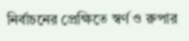নির্বাচনের প্রেক্ষিতে স্বর্ণ ও রুপার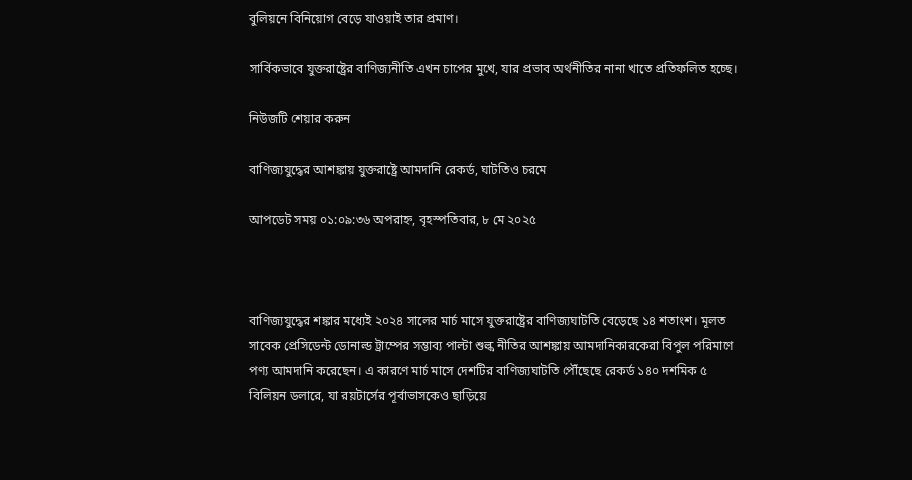বুলিয়নে বিনিয়োগ বেড়ে যাওয়াই তার প্রমাণ।

সার্বিকভাবে যুক্তরাষ্ট্রের বাণিজ্যনীতি এখন চাপের মুখে, যার প্রভাব অর্থনীতির নানা খাতে প্রতিফলিত হচ্ছে।

নিউজটি শেয়ার করুন

বাণিজ্যযুদ্ধের আশঙ্কায় যুক্তরাষ্ট্রে আমদানি রেকর্ড, ঘাটতিও চরমে

আপডেট সময় ০১:০৯:৩৬ অপরাহ্ন, বৃহস্পতিবার, ৮ মে ২০২৫



বাণিজ্যযুদ্ধের শঙ্কার মধ্যেই ২০২৪ সালের মার্চ মাসে যুক্তরাষ্ট্রের বাণিজ্যঘাটতি বেড়েছে ১৪ শতাংশ। মূলত সাবেক প্রেসিডেন্ট ডোনাল্ড ট্রাম্পের সম্ভাব্য পাল্টা শুল্ক নীতির আশঙ্কায় আমদানিকারকেরা বিপুল পরিমাণে পণ্য আমদানি করেছেন। এ কারণে মার্চ মাসে দেশটির বাণিজ্যঘাটতি পৌঁছেছে রেকর্ড ১৪০ দশমিক ৫ বিলিয়ন ডলারে, যা রয়টার্সের পূর্বাভাসকেও ছাড়িয়ে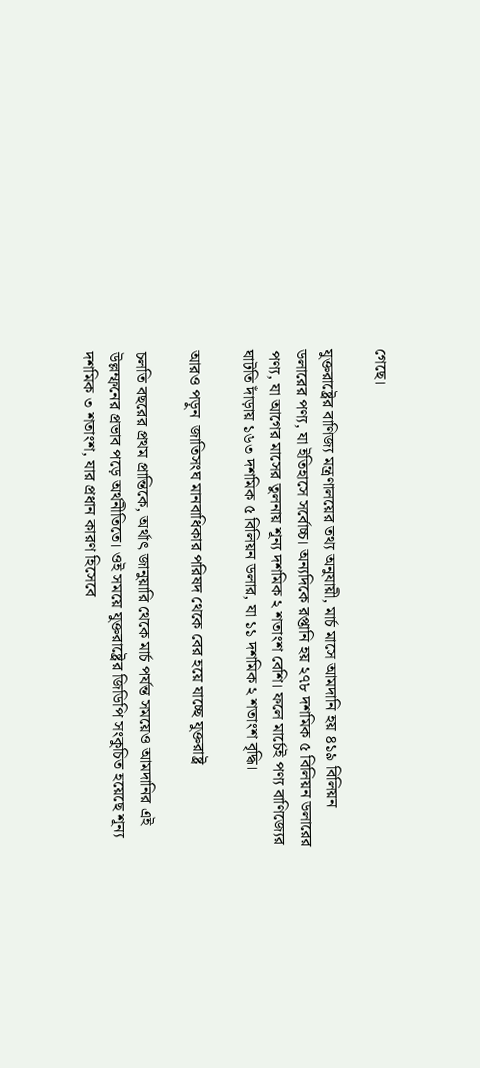গেছে।

যুক্তরাষ্ট্রের বাণিজ্য মন্ত্রণালয়ের তথ্য অনুযায়ী, মার্চ মাসে আমদানি হয় ৪১৯ বিলিয়ন ডলারের পণ্য, যা ইতিহাসে সর্বোচ্চ। অন্যদিকে রপ্তানি হয় ২৭৮ দশমিক ৫ বিলিয়ন ডলারের পণ্য, যা আগের মাসের তুলনায় শূন্য দশমিক ২ শতাংশ বেশি। ফলে মার্চেই পণ্য বাণিজ্যের ঘাটতি দাঁড়ায় ১৬৩ দশমিক ৫ বিলিয়ন ডলার, যা ১১ দশমিক ২ শতাংশ বৃদ্ধি।

আরও পড়ুন  জাতিসংঘ মানবাধিকার পরিষদ থেকে বের হয়ে যাচ্ছে যুক্তরাষ্ট্র

চলতি বছরের প্রথম প্রান্তিকে, অর্থাৎ জানুয়ারি থেকে মার্চ পর্যন্ত সময়েও আমদানির এই উল্লম্ফনের প্রভাব পড়ে অর্থনীতিতে। ওই সময়ে যুক্তরাষ্ট্রের জিডিপি সংকুচিত হয়েছে শূন্য দশমিক ৩ শতাংশ, যার প্রধান কারণ হিসেবে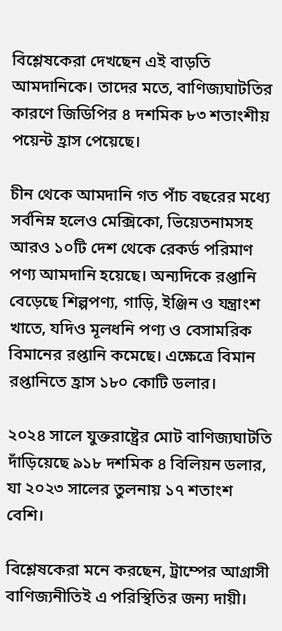বিশ্লেষকেরা দেখছেন এই বাড়তি আমদানিকে। তাদের মতে, বাণিজ্যঘাটতির কারণে জিডিপির ৪ দশমিক ৮৩ শতাংশীয় পয়েন্ট হ্রাস পেয়েছে।

চীন থেকে আমদানি গত পাঁচ বছরের মধ্যে সর্বনিম্ন হলেও মেক্সিকো, ভিয়েতনামসহ আরও ১০টি দেশ থেকে রেকর্ড পরিমাণ পণ্য আমদানি হয়েছে। অন্যদিকে রপ্তানি বেড়েছে শিল্পপণ্য, গাড়ি, ইঞ্জিন ও যন্ত্রাংশ খাতে, যদিও মূলধনি পণ্য ও বেসামরিক বিমানের রপ্তানি কমেছে। এক্ষেত্রে বিমান রপ্তানিতে হ্রাস ১৮০ কোটি ডলার।

২০২৪ সালে যুক্তরাষ্ট্রের মোট বাণিজ্যঘাটতি দাঁড়িয়েছে ৯১৮ দশমিক ৪ বিলিয়ন ডলার, যা ২০২৩ সালের তুলনায় ১৭ শতাংশ বেশি।

বিশ্লেষকেরা মনে করছেন, ট্রাম্পের আগ্রাসী বাণিজ্যনীতিই এ পরিস্থিতির জন্য দায়ী।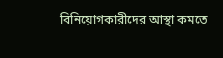বিনিয়োগকারীদের আস্থা কমতে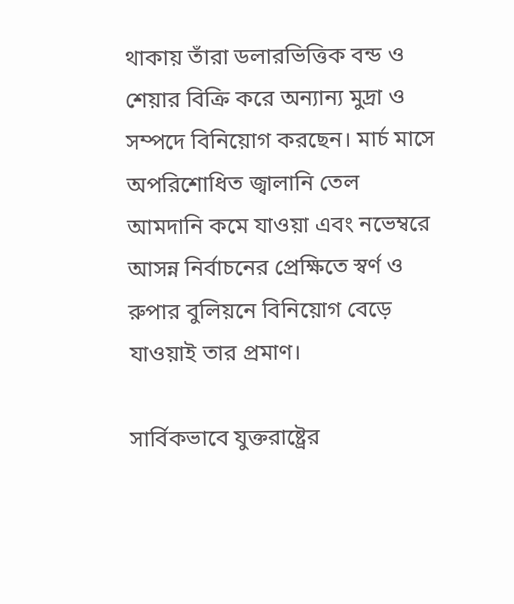থাকায় তাঁরা ডলারভিত্তিক বন্ড ও শেয়ার বিক্রি করে অন্যান্য মুদ্রা ও সম্পদে বিনিয়োগ করছেন। মার্চ মাসে অপরিশোধিত জ্বালানি তেল আমদানি কমে যাওয়া এবং নভেম্বরে আসন্ন নির্বাচনের প্রেক্ষিতে স্বর্ণ ও রুপার বুলিয়নে বিনিয়োগ বেড়ে যাওয়াই তার প্রমাণ।

সার্বিকভাবে যুক্তরাষ্ট্রের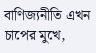বাণিজ্যনীতি এখন চাপের মুখে,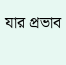যার প্রভাব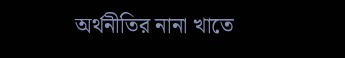অর্থনীতির নানা খাতে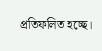প্রতিফলিত হচ্ছে।